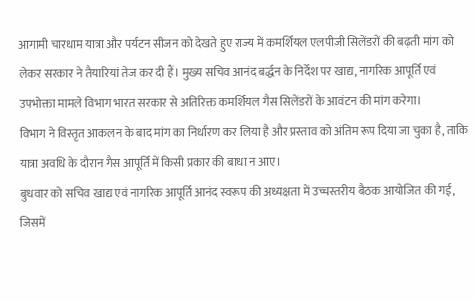आगामी चारधाम यात्रा और पर्यटन सीजन को देखते हुए राज्य में कमर्शियल एलपीजी सिलेंडरों की बढ़ती मांग को लेकर सरकार ने तैयारियां तेज कर दी हैं। मुख्य सचिव आनंद बर्द्धन के निर्देश पर खाद्य, नागरिक आपूर्ति एवं उपभोक्ता मामले विभाग भारत सरकार से अतिरिक्त कमर्शियल गैस सिलेंडरों के आवंटन की मांग करेगा।
विभाग ने विस्तृत आकलन के बाद मांग का निर्धारण कर लिया है और प्रस्ताव को अंतिम रूप दिया जा चुका है, ताकि यात्रा अवधि के दौरान गैस आपूर्ति में किसी प्रकार की बाधा न आए।
बुधवार को सचिव खाद्य एवं नागरिक आपूर्ति आनंद स्वरूप की अध्यक्षता में उच्चस्तरीय बैठक आयोजित की गई, जिसमें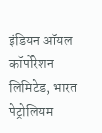इंडियन ऑयल कॉर्पोरेशन लिमिटेड, भारत पेट्रोलियम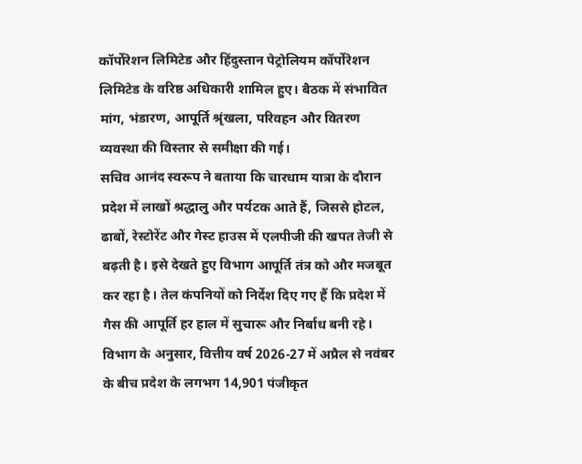कॉर्पोरेशन लिमिटेड और हिंदुस्तान पेट्रोलियम कॉर्पोरेशन लिमिटेड के वरिष्ठ अधिकारी शामिल हुए। बैठक में संभावित मांग, भंडारण, आपूर्ति श्रृंखला, परिवहन और वितरण व्यवस्था की विस्तार से समीक्षा की गई।
सचिव आनंद स्वरूप ने बताया कि चारधाम यात्रा के दौरान प्रदेश में लाखों श्रद्धालु और पर्यटक आते हैं, जिससे होटल, ढाबों, रेस्टोरेंट और गेस्ट हाउस में एलपीजी की खपत तेजी से बढ़ती है। इसे देखते हुए विभाग आपूर्ति तंत्र को और मजबूत कर रहा है। तेल कंपनियों को निर्देश दिए गए हैं कि प्रदेश में गैस की आपूर्ति हर हाल में सुचारू और निर्बाध बनी रहे।
विभाग के अनुसार, वित्तीय वर्ष 2026-27 में अप्रैल से नवंबर के बीच प्रदेश के लगभग 14,901 पंजीकृत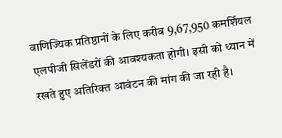वाणिज्यिक प्रतिष्ठानों के लिए करीब 9,67,950 कमर्शियल एलपीजी सिलेंडरों की आवश्यकता होगी। इसी को ध्यान में रखते हुए अतिरिक्त आवंटन की मांग की जा रही है।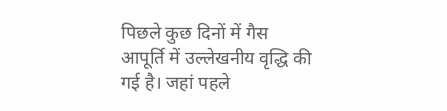पिछले कुछ दिनों में गैस आपूर्ति में उल्लेखनीय वृद्धि की गई है। जहां पहले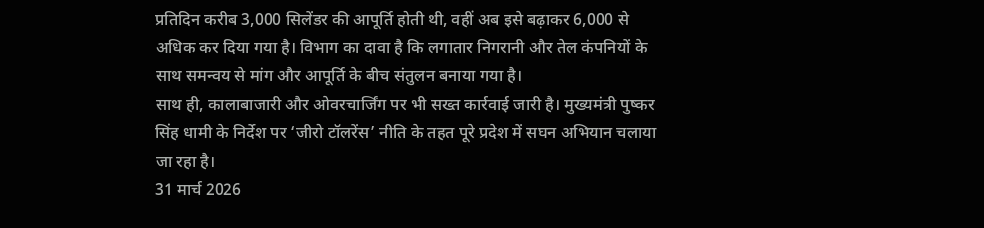प्रतिदिन करीब 3,000 सिलेंडर की आपूर्ति होती थी, वहीं अब इसे बढ़ाकर 6,000 से अधिक कर दिया गया है। विभाग का दावा है कि लगातार निगरानी और तेल कंपनियों के साथ समन्वय से मांग और आपूर्ति के बीच संतुलन बनाया गया है।
साथ ही, कालाबाजारी और ओवरचार्जिंग पर भी सख्त कार्रवाई जारी है। मुख्यमंत्री पुष्कर सिंह धामी के निर्देश पर ‘जीरो टॉलरेंस’ नीति के तहत पूरे प्रदेश में सघन अभियान चलाया जा रहा है।
31 मार्च 2026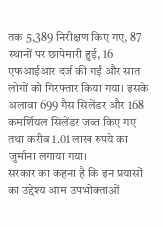तक 5,389 निरीक्षण किए गए, 87 स्थानों पर छापेमारी हुई, 16 एफआईआर दर्ज की गईं और सात लोगों को गिरफ्तार किया गया। इसके अलावा 699 गैस सिलेंडर और 168 कमर्शियल सिलेंडर जब्त किए गए तथा करीब 1.01 लाख रुपये का जुर्माना लगाया गया।
सरकार का कहना है कि इन प्रयासों का उद्देश्य आम उपभोक्ताओं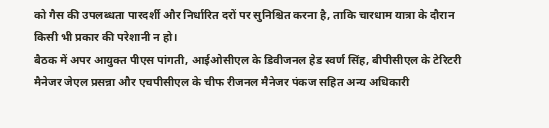को गैस की उपलब्धता पारदर्शी और निर्धारित दरों पर सुनिश्चित करना है, ताकि चारधाम यात्रा के दौरान किसी भी प्रकार की परेशानी न हो।
बैठक में अपर आयुक्त पीएस पांगती, आईओसीएल के डिवीजनल हेड स्वर्ण सिंह, बीपीसीएल के टेरिटरी मैनेजर जेएल प्रसन्ना और एचपीसीएल के चीफ रीजनल मैनेजर पंकज सहित अन्य अधिकारी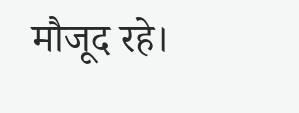मौजूद रहे।